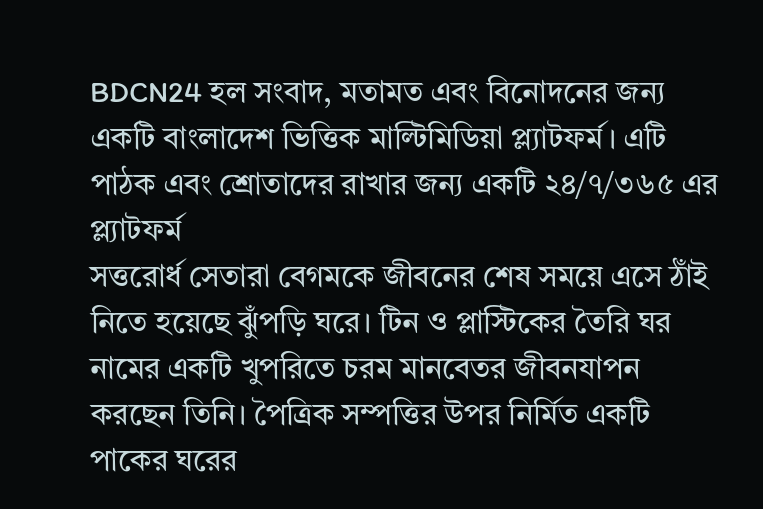BDCN24 হল সংবাদ, মতামত এবং বিনোদনের জন্য একটি বাংলাদেশ ভিত্তিক মাল্টিমিডিয়া প্ল্যাটফর্ম। এটি পাঠক এবং শ্রোতাদের রাখার জন্য একটি ২৪/৭/৩৬৫ এর প্ল্যাটফর্ম
সত্তরোর্ধ সেতারা বেগমকে জীবনের শেষ সময়ে এসে ঠাঁই নিতে হয়েছে ঝুঁপড়ি ঘরে। টিন ও প্লাস্টিকের তৈরি ঘর নামের একটি খুপরিতে চরম মানবেতর জীবনযাপন করছেন তিনি। পৈত্রিক সম্পত্তির উপর নির্মিত একটি পাকের ঘরের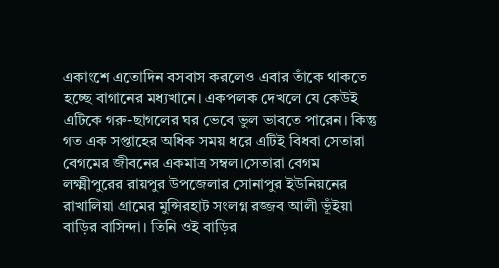একাংশে এতোদিন বসবাস করলেও এবার তাঁকে থাকতে হচ্ছে বাগানের মধ্যখানে। একপলক দেখলে যে কেউই এটিকে গরু-ছাগলের ঘর ভেবে ভুল ভাবতে পারেন। কিন্তু গত এক সপ্তাহের অধিক সময় ধরে এটিই বিধবা সেতারা বেগমের জীবনের একমাত্র সম্বল।সেতারা বেগম লক্ষ্মীপুরের রায়পুর উপজেলার সোনাপুর ইউনিয়নের রাখালিয়া গ্রামের মুন্সিরহাট সংলগ্ন রজ্জব আলী ভূঁইয়া বাড়ির বাসিন্দা। তিনি ওই বাড়ির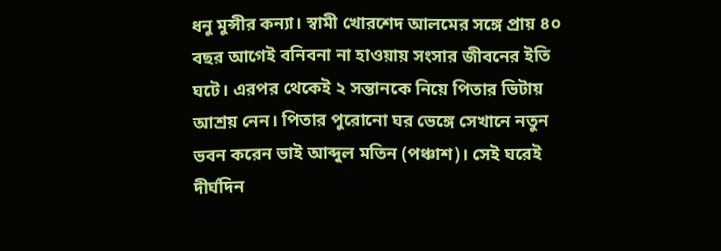ধনু মুন্সীর কন্যা। স্বামী খোরশেদ আলমের সঙ্গে প্রায় ৪০ বছর আগেই বনিবনা না হাওয়ায় সংসার জীবনের ইতি ঘটে। এরপর থেকেই ২ সন্তানকে নিয়ে পিতার ভিটায় আশ্রয় নেন। পিতার পুরোনো ঘর ভেঙ্গে সেখানে নতুন ভবন করেন ভাই আব্দুল মতিন (পঞ্চাশ)। সেই ঘরেই দীর্ঘদিন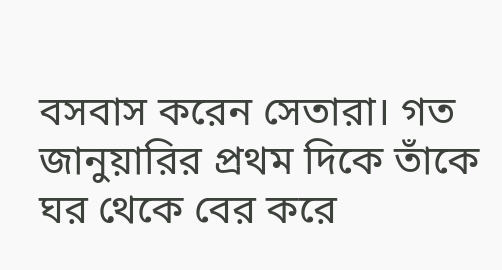বসবাস করেন সেতারা। গত জানুয়ারির প্রথম দিকে তাঁকে ঘর থেকে বের করে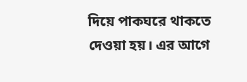দিয়ে পাকঘরে থাকতে দেওয়া হয়। এর আগে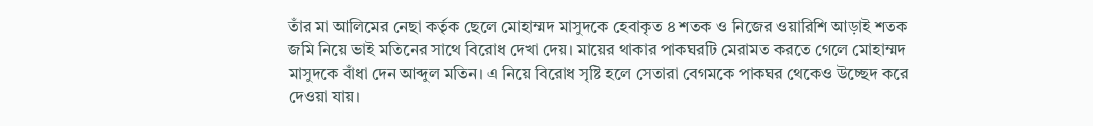তাঁর মা আলিমের নেছা কর্তৃক ছেলে মোহাম্মদ মাসুদকে হেবাকৃত ৪ শতক ও নিজের ওয়ারিশি আড়াই শতক জমি নিয়ে ভাই মতিনের সাথে বিরোধ দেখা দেয়। মায়ের থাকার পাকঘরটি মেরামত করতে গেলে মোহাম্মদ মাসুদকে বাঁধা দেন আব্দুল মতিন। এ নিয়ে বিরোধ সৃষ্টি হলে সেতারা বেগমকে পাকঘর থেকেও উচ্ছেদ করে দেওয়া যায়।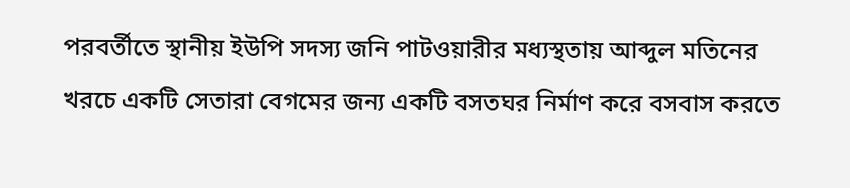পরবর্তীতে স্থানীয় ইউপি সদস্য জনি পাটওয়ারীর মধ্যস্থতায় আব্দুল মতিনের খরচে একটি সেতারা বেগমের জন্য একটি বসতঘর নির্মাণ করে বসবাস করতে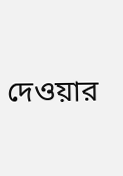দেওয়ার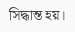সিদ্ধান্ত হয়।